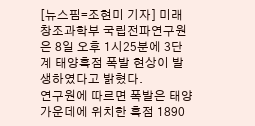[뉴스핌=조현미 기자] 미래창조과학부 국립전파연구원은 8일 오후 1시25분에 3단계 태양흑점 폭발 현상이 발생하였다고 밝혔다.
연구원에 따르면 폭발은 태양 가운데에 위치한 흑점 1890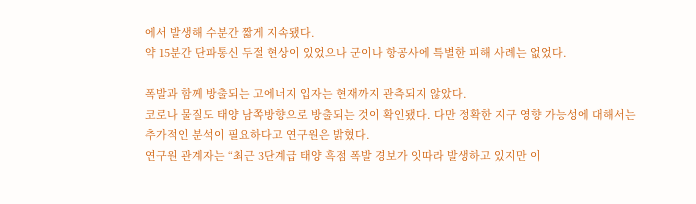에서 발생해 수분간 짧게 지속됐다.
약 15분간 단파통신 두절 현상이 있었으나 군이나 항공사에 특별한 피해 사례는 없었다.

폭발과 함께 방출되는 고에너지 입자는 현재까지 관측되지 않았다.
코로나 물질도 태양 남쪽방향으로 방출되는 것이 확인됐다. 다만 정확한 지구 영향 가능성에 대해서는 추가적인 분석이 필요하다고 연구원은 밝혔다.
연구원 관계자는 “최근 3단계급 태양 흑점 폭발 경보가 잇따라 발생하고 있지만 이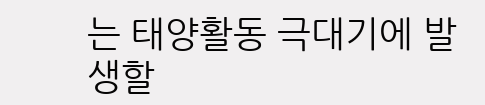는 태양활동 극대기에 발생할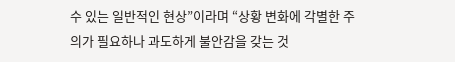수 있는 일반적인 현상”이라며 “상황 변화에 각별한 주의가 필요하나 과도하게 불안감을 갖는 것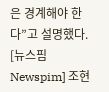은 경계해야 한다”고 설명했다.
[뉴스핌 Newspim] 조현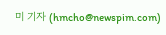미 기자 (hmcho@newspim.com)